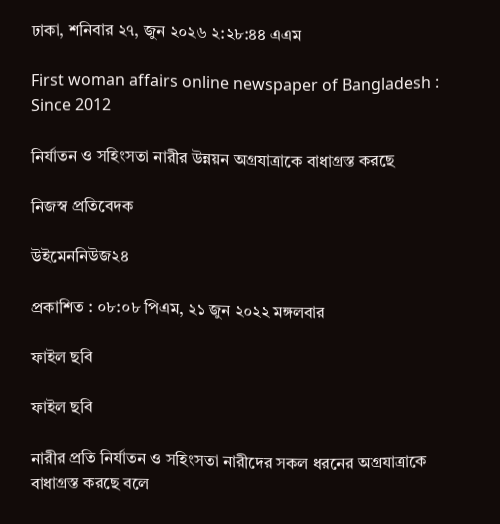ঢাকা, শনিবার ২৭, জুন ২০২৬ ২:২৮:৪৪ এএম

First woman affairs online newspaper of Bangladesh : Since 2012

নির্যাতন ও সহিংসতা নারীর উন্নয়ন অগ্রযাত্রাকে বাধাগ্রস্ত করছে

নিজস্ব প্রতিবেদক

উইমেননিউজ২৪

প্রকাশিত : ০৮:০৮ পিএম, ২১ জুন ২০২২ মঙ্গলবার

ফাইল ছবি

ফাইল ছবি

নারীর প্রতি নির্যাতন ও সহিংসতা নারীদের সকল ধরনের অগ্রযাত্রাকে বাধাগ্রস্ত করছে বলে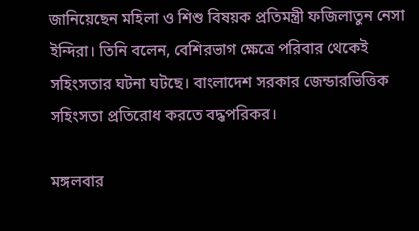জানিয়েছেন ম‌হিলা ও শিশু বিষয়ক প্রতিমন্ত্রী ফ‌জিলাতুন নেসা ইন্দিরা। তিনি ব‌লে‌ন, বেশিরভাগ ক্ষেত্রে পরিবার থেকেই সহিংসতার ঘটনা ঘটছে। বাংলাদেশ সরকার জেন্ডারভিত্তিক সহিংসতা প্রতিরোধ করতে বদ্ধপরিকর।

মঙ্গলবার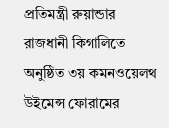প্রতিমন্ত্রী রুয়ান্ডার রাজধানী কিগালিতে অনুষ্ঠিত ৩য় কমনওয়েলথ উইমেন্স ফোরামের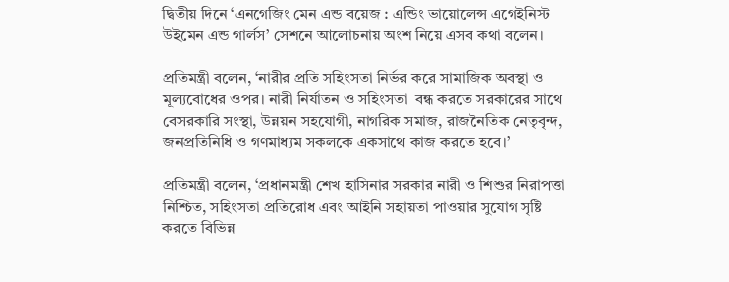দ্বিতীয় দিনে ‘এনগেজিং মেন এন্ড বয়েজ : এন্ডিং ভায়োলেন্স এগেইনিস্ট উইমেন এন্ড গার্লস’ সেশনে আলোচনায় অংশ নিয়ে এসব কথা বলেন।

প্রতিমন্ত্রী বলেন, ‘নারীর প্রতি সহিংসতা নির্ভর করে সামাজিক অবস্থা ও মূল্যবোধের ওপর। নারী নির্যাতন ও সহিংসতা  বন্ধ করতে সরকারের সাথে বেসরকারি সংস্থা, উন্নয়ন সহযোগী, নাগরিক সমাজ, রাজনৈতিক নেতৃবৃন্দ, জনপ্রতিনিধি ও গণমাধ্যম সকলকে একসাথে কাজ করতে হবে।’

প্রতিমন্ত্রী বলেন, ‘প্রধানমন্ত্রী শেখ হাসিনার সরকার নারী ও শিশুর নিরাপত্তা নিশ্চিত, সহিংসতা প্রতিরোধ এবং আইনি সহায়তা পাওয়ার সুযোগ সৃষ্টি করতে বিভিন্ন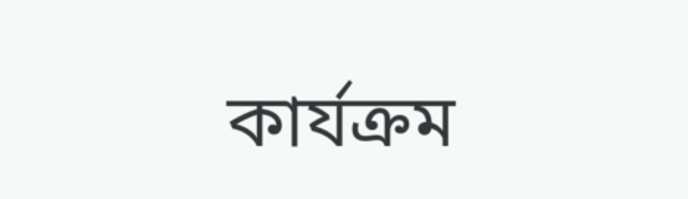কার্যক্রম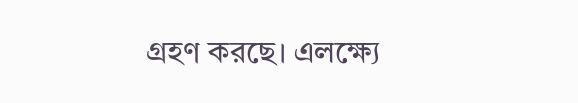গ্রহণ করছে। এলক্ষ্যে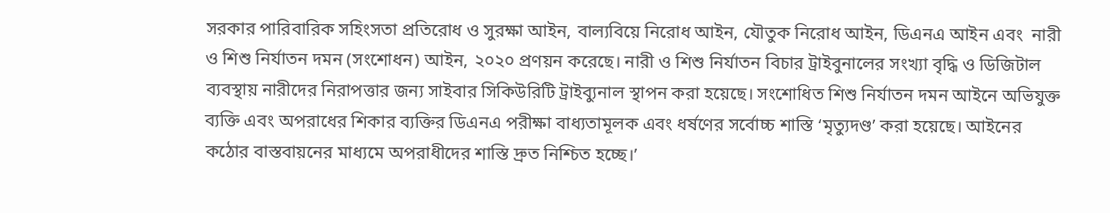সরকার পারিবারিক সহিংসতা প্রতিরোধ ও সুরক্ষা আইন, বাল্যবিয়ে নিরোধ আইন, যৌতুক নিরোধ আইন, ডিএনএ আইন এবং  নারী ও শিশু নির্যাতন দমন (সংশোধন) আইন, ২০২০ প্রণয়ন করেছে। নারী ও শিশু নির্যাতন বিচার ট্রাইবুনালের সংখ্যা বৃদ্ধি ও ডিজিটাল ব্যবস্থায় নারীদের নিরাপত্তার জন্য সাইবার সিকিউরিটি ট্রাইব্যুনাল স্থাপন করা হয়েছে। সংশোধিত শিশু নির্যাতন দমন আইনে অভিযুক্ত ব্যক্তি এবং অপরাধের শিকার ব্যক্তির ডিএনএ পরীক্ষা বাধ্যতামূলক এবং ধর্ষণের সর্বোচ্চ শাস্তি ‘মৃত্যুদণ্ড’ করা হয়েছে। আইনের কঠোর বাস্তবায়নের মাধ্যমে অপরাধীদের শাস্তি দ্রুত নিশ্চিত হচ্ছে।’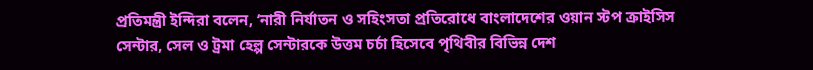প্রতিমন্ত্রী ইন্দিরা ব‌লে‌ন, ‘নারী নির্যাতন ও সহিংসতা প্রতিরোধে বাংলাদেশের ওয়ান স্টপ ক্রাইসিস সেন্টার, সেল ও ট্রমা হেল্প সেন্টারকে উত্তম চর্চা হিসেবে পৃথিবীর বিভিন্ন দেশ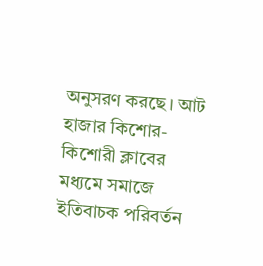অনুসরণ করছে। আট হাজার কিশোর-কিশোরী ক্লাবের মধ্যমে সমাজে ইতিবাচক পরিবর্তন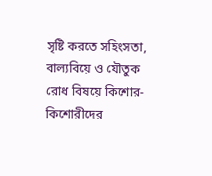সৃষ্টি করতে সহিংসতা, বাল্যবিয়ে ও যৌতুক রোধ বিষয়ে কিশোর-কিশোরীদের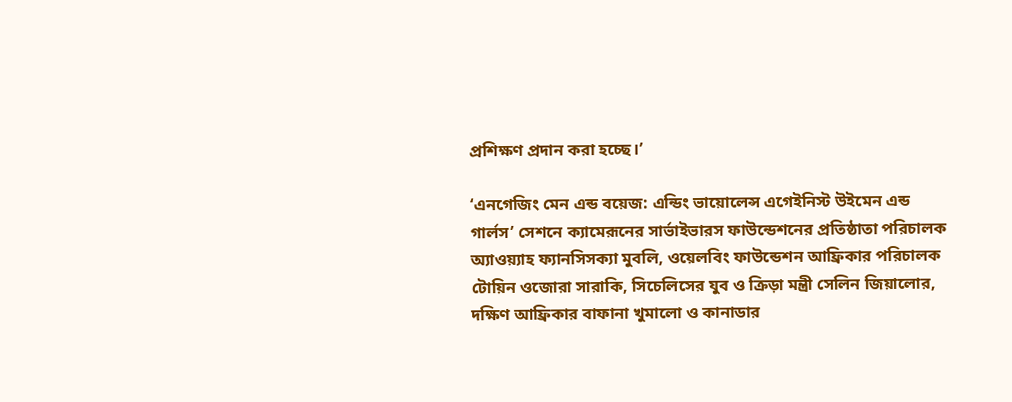প্রশিক্ষণ প্রদান করা হচ্ছে।’

‘এনগেজিং মেন এন্ড বয়েজ: এন্ডিং ভায়োলেন্স এগেইনিস্ট উইমেন এন্ড গার্লস’ সেশনে ক্যামেরূনের সার্ভাইভারস ফাউন্ডেশনের প্রতিষ্ঠাতা পরিচালক অ্যাওয়্যাহ ফ্যানসিসক্যা মুবলি, ওয়েলবিং ফাউন্ডেশন আফ্রিকার পরিচালক টোয়িন ওজোরা সারাকি, সিচেলিসের যুব ও ক্রিড়া মন্ত্রী সেলিন জিয়ালোর, দক্ষিণ আফ্রিকার বাফানা খুমালো ও কানাডার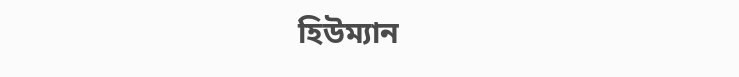হিউম্যান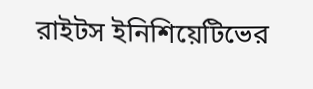রাইটস ইনিশিয়েটিভের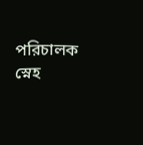পরিচালক স্নেহ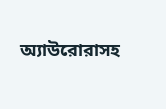অ্যাউরোরাসহ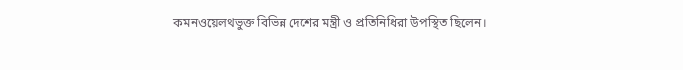কমনওয়েলথভুক্ত বিভিন্ন দেশের মন্ত্রী ও প্রতিনিধিরা উপস্থিত ছিলেন।